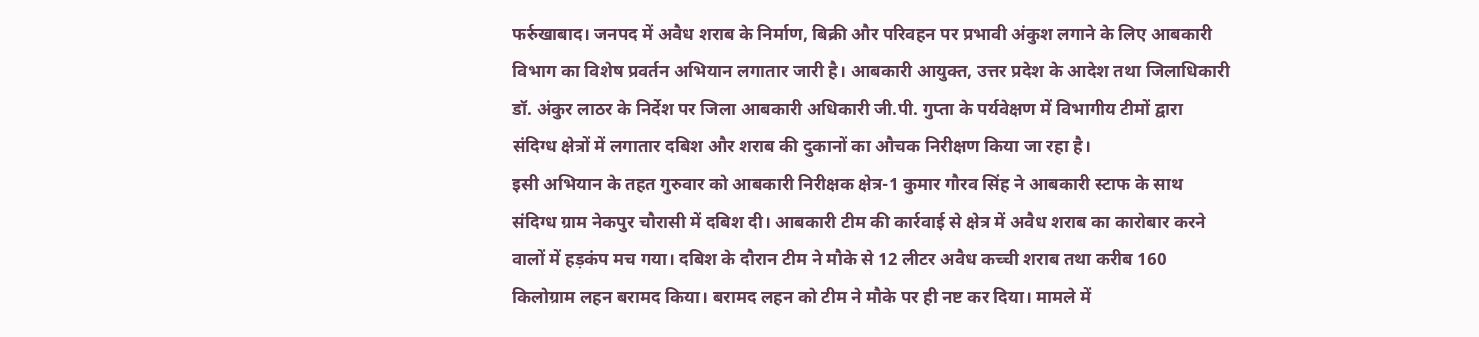फर्रुखाबाद। जनपद में अवैध शराब के निर्माण, बिक्री और परिवहन पर प्रभावी अंकुश लगाने के लिए आबकारी विभाग का विशेष प्रवर्तन अभियान लगातार जारी है। आबकारी आयुक्त, उत्तर प्रदेश के आदेश तथा जिलाधिकारी डॉ. अंकुर लाठर के निर्देश पर जिला आबकारी अधिकारी जी.पी. गुप्ता के पर्यवेक्षण में विभागीय टीमों द्वारा संदिग्ध क्षेत्रों में लगातार दबिश और शराब की दुकानों का औचक निरीक्षण किया जा रहा है।
इसी अभियान के तहत गुरुवार को आबकारी निरीक्षक क्षेत्र-1 कुमार गौरव सिंह ने आबकारी स्टाफ के साथ संदिग्ध ग्राम नेकपुर चौरासी में दबिश दी। आबकारी टीम की कार्रवाई से क्षेत्र में अवैध शराब का कारोबार करने वालों में हड़कंप मच गया। दबिश के दौरान टीम ने मौके से 12 लीटर अवैध कच्ची शराब तथा करीब 160 किलोग्राम लहन बरामद किया। बरामद लहन को टीम ने मौके पर ही नष्ट कर दिया। मामले में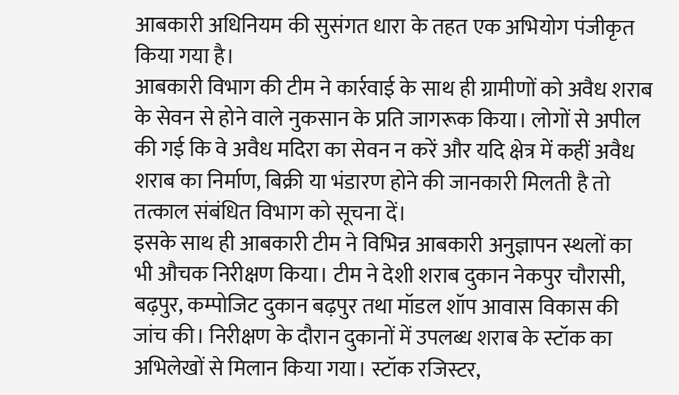आबकारी अधिनियम की सुसंगत धारा के तहत एक अभियोग पंजीकृत किया गया है।
आबकारी विभाग की टीम ने कार्रवाई के साथ ही ग्रामीणों को अवैध शराब के सेवन से होने वाले नुकसान के प्रति जागरूक किया। लोगों से अपील की गई कि वे अवैध मदिरा का सेवन न करें और यदि क्षेत्र में कहीं अवैध शराब का निर्माण, बिक्री या भंडारण होने की जानकारी मिलती है तो तत्काल संबंधित विभाग को सूचना दें।
इसके साथ ही आबकारी टीम ने विभिन्न आबकारी अनुज्ञापन स्थलों का भी औचक निरीक्षण किया। टीम ने देशी शराब दुकान नेकपुर चौरासी, बढ़पुर, कम्पोजिट दुकान बढ़पुर तथा मॉडल शॉप आवास विकास की जांच की। निरीक्षण के दौरान दुकानों में उपलब्ध शराब के स्टॉक का अभिलेखों से मिलान किया गया। स्टॉक रजिस्टर,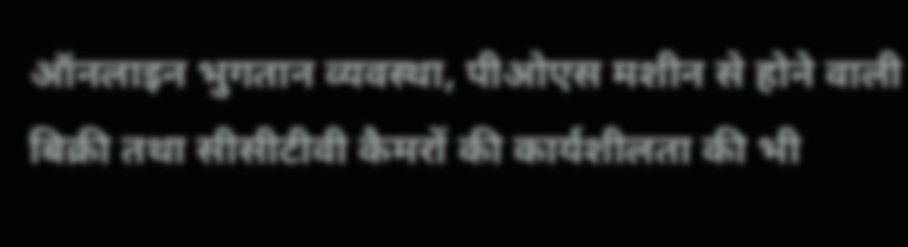ऑनलाइन भुगतान व्यवस्था, पीओएस मशीन से होने वाली बिक्री तथा सीसीटीवी कैमरों की कार्यशीलता की भी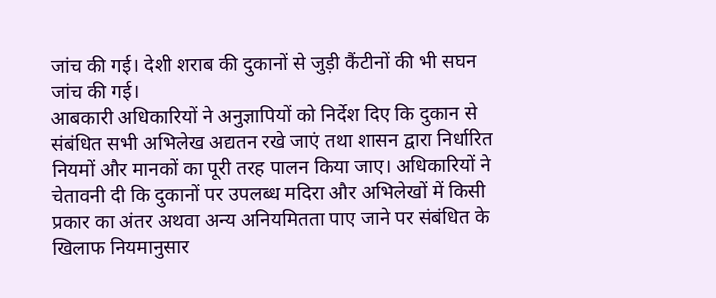जांच की गई। देशी शराब की दुकानों से जुड़ी कैंटीनों की भी सघन जांच की गई।
आबकारी अधिकारियों ने अनुज्ञापियों को निर्देश दिए कि दुकान से संबंधित सभी अभिलेख अद्यतन रखे जाएं तथा शासन द्वारा निर्धारित नियमों और मानकों का पूरी तरह पालन किया जाए। अधिकारियों ने चेतावनी दी कि दुकानों पर उपलब्ध मदिरा और अभिलेखों में किसी प्रकार का अंतर अथवा अन्य अनियमितता पाए जाने पर संबंधित के खिलाफ नियमानुसार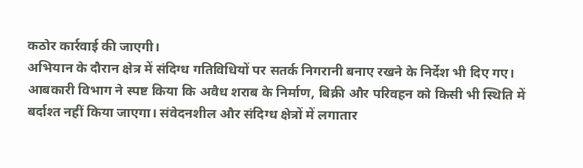कठोर कार्रवाई की जाएगी।
अभियान के दौरान क्षेत्र में संदिग्ध गतिविधियों पर सतर्क निगरानी बनाए रखने के निर्देश भी दिए गए। आबकारी विभाग ने स्पष्ट किया कि अवैध शराब के निर्माण, बिक्री और परिवहन को किसी भी स्थिति में बर्दाश्त नहीं किया जाएगा। संवेदनशील और संदिग्ध क्षेत्रों में लगातार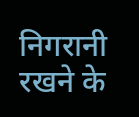निगरानी रखने के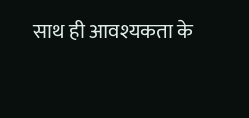साथ ही आवश्यकता के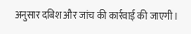अनुसार दबिश और जांच की कार्रवाई की जाएगी।